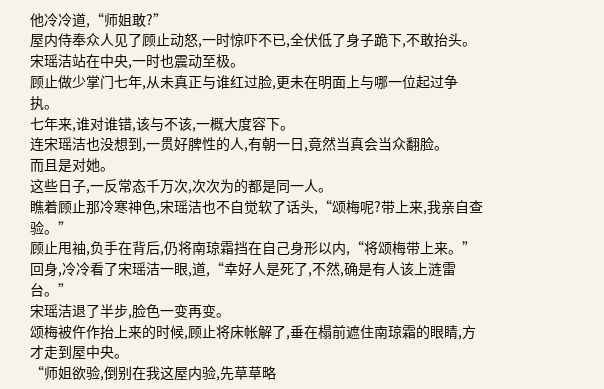他冷冷道,“师姐敢?”
屋内侍奉众人见了顾止动怒,一时惊吓不已,全伏低了身子跪下,不敢抬头。
宋瑶洁站在中央,一时也震动至极。
顾止做少掌门七年,从未真正与谁红过脸,更未在明面上与哪一位起过争执。
七年来,谁对谁错,该与不该,一概大度容下。
连宋瑶洁也没想到,一贯好脾性的人,有朝一日,竟然当真会当众翻脸。
而且是对她。
这些日子,一反常态千万次,次次为的都是同一人。
瞧着顾止那冷寒神色,宋瑶洁也不自觉软了话头,“颂梅呢?带上来,我亲自查验。”
顾止甩袖,负手在背后,仍将南琼霜挡在自己身形以内,“将颂梅带上来。”
回身,冷冷看了宋瑶洁一眼,道,“幸好人是死了,不然,确是有人该上涟雷台。”
宋瑶洁退了半步,脸色一变再变。
颂梅被仵作抬上来的时候,顾止将床帐解了,垂在榻前遮住南琼霜的眼睛,方才走到屋中央。
“师姐欲验,倒别在我这屋内验,先草草略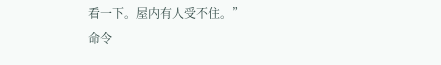看一下。屋内有人受不住。”
命令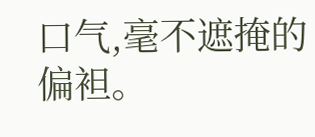口气,毫不遮掩的偏袒。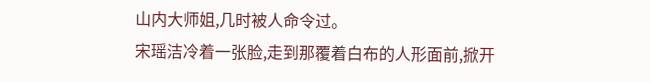山内大师姐,几时被人命令过。
宋瑶洁冷着一张脸,走到那覆着白布的人形面前,掀开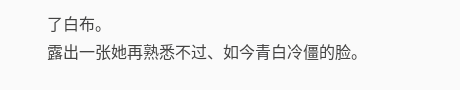了白布。
露出一张她再熟悉不过、如今青白冷僵的脸。